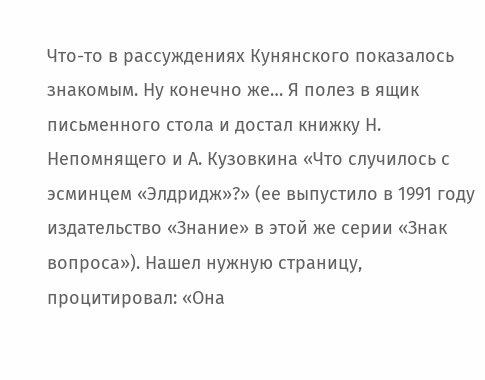Что-то в рассуждениях Кунянского показалось знакомым. Ну конечно же… Я полез в ящик письменного стола и достал книжку Н. Непомнящего и А. Кузовкина «Что случилось с эсминцем «Элдридж»?» (ее выпустило в 1991 году издательство «Знание» в этой же серии «Знак вопроса»). Нашел нужную страницу, процитировал: «Она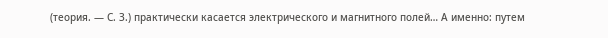(теория. — С. З.) практически касается электрического и магнитного полей… А именно: путем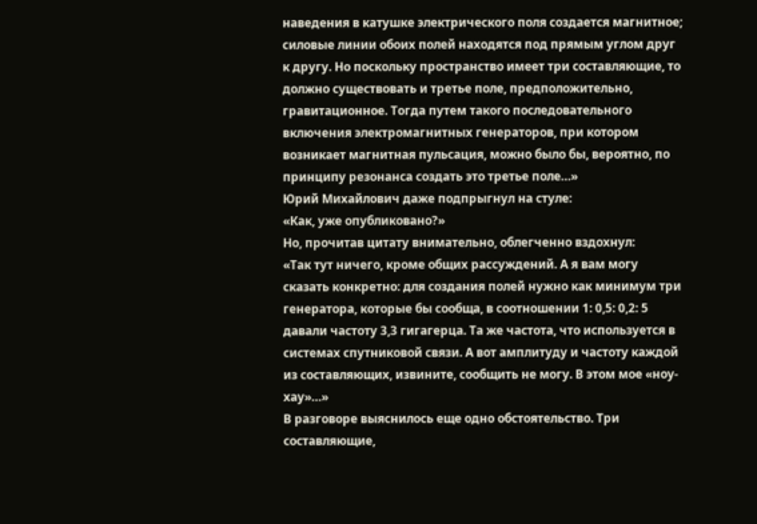наведения в катушке электрического поля создается магнитное; силовые линии обоих полей находятся под прямым углом друг к другу. Но поскольку пространство имеет три составляющие, то должно существовать и третье поле, предположительно, гравитационное. Тогда путем такого последовательного включения электромагнитных генераторов, при котором возникает магнитная пульсация, можно было бы, вероятно, по принципу резонанса создать это третье поле…»
Юрий Михайлович даже подпрыгнул на стуле:
«Как, уже опубликовано?»
Но, прочитав цитату внимательно, облегченно вздохнул:
«Так тут ничего, кроме общих рассуждений. А я вам могу сказать конкретно: для создания полей нужно как минимум три генератора, которые бы сообща, в соотношении 1: 0,5: 0,2: 5 давали частоту 3,3 гигагерца. Та же частота, что используется в системах спутниковой связи. А вот амплитуду и частоту каждой из составляющих, извините, сообщить не могу. В этом мое «ноу-хау»…»
В разговоре выяснилось еще одно обстоятельство. Три составляющие,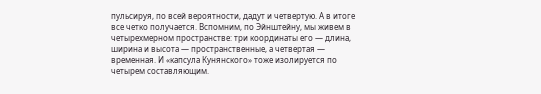пульсируя, по всей вероятности, дадут и четвертую. А в итоге все четко получается. Вспомним, по Эйнштейну, мы живем в четырехмерном пространстве: три координаты его — длина, ширина и высота — пространственные, а четвертая — временная. И «капсула Кунянского» тоже изолируется по четырем составляющим.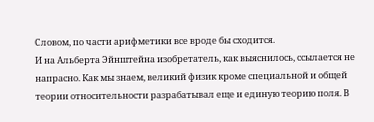Словом, по части арифметики все вроде бы сходится.
И на Альберта Эйнштейна изобретатель, как выяснилось, ссылается не напрасно. Как мы знаем, великий физик кроме специальной и общей теории относительности разрабатывал еще и единую теорию поля. В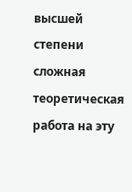высшей степени сложная теоретическая работа на эту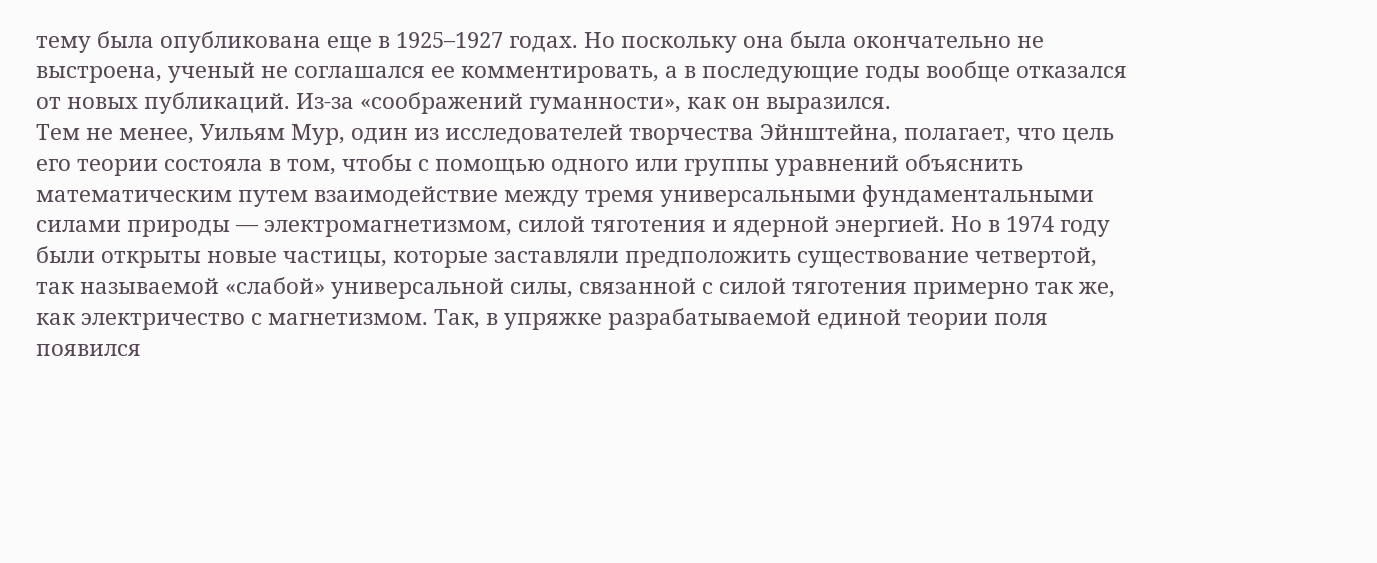тему была опубликована еще в 1925–1927 годах. Но поскольку она была окончательно не выстроена, ученый не соглашался ее комментировать, а в последующие годы вообще отказался от новых публикаций. Из-за «соображений гуманности», как он выразился.
Тем не менее, Уильям Мур, один из исследователей творчества Эйнштейна, полагает, что цель его теории состояла в том, чтобы с помощью одного или группы уравнений объяснить математическим путем взаимодействие между тремя универсальными фундаментальными силами природы — электромагнетизмом, силой тяготения и ядерной энергией. Но в 1974 году были открыты новые частицы, которые заставляли предположить существование четвертой, так называемой «слабой» универсальной силы, связанной с силой тяготения примерно так же, как электричество с магнетизмом. Так, в упряжке разрабатываемой единой теории поля появился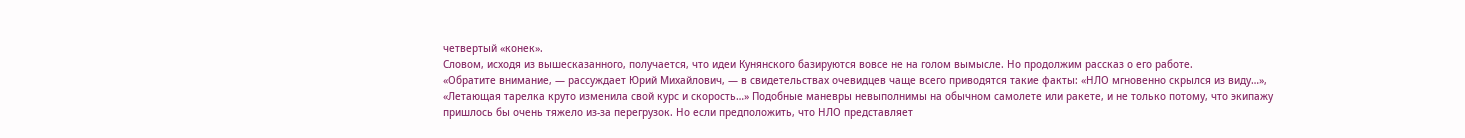четвертый «конек».
Словом, исходя из вышесказанного, получается, что идеи Кунянского базируются вовсе не на голом вымысле. Но продолжим рассказ о его работе.
«Обратите внимание, — рассуждает Юрий Михайлович, — в свидетельствах очевидцев чаще всего приводятся такие факты: «НЛО мгновенно скрылся из виду…», «Летающая тарелка круто изменила свой курс и скорость…» Подобные маневры невыполнимы на обычном самолете или ракете, и не только потому, что экипажу пришлось бы очень тяжело из-за перегрузок. Но если предположить, что НЛО представляет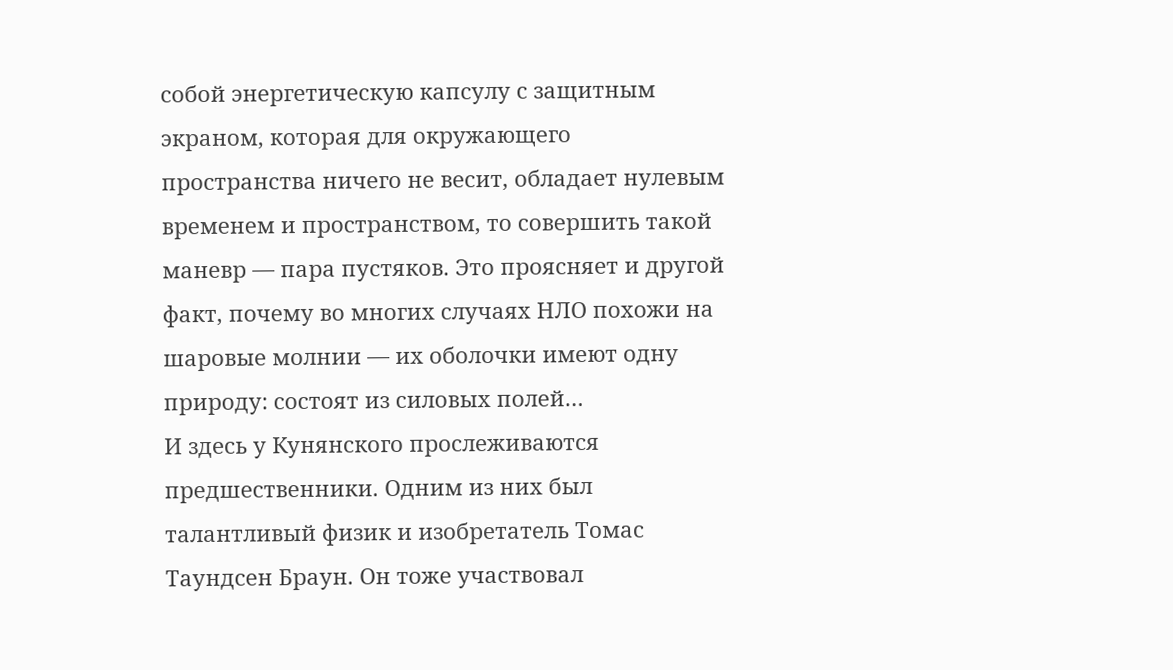собой энергетическую капсулу с защитным экраном, которая для окружающего пространства ничего не весит, обладает нулевым временем и пространством, то совершить такой маневр — пара пустяков. Это проясняет и другой факт, почему во многих случаях НЛО похожи на шаровые молнии — их оболочки имеют одну природу: состоят из силовых полей…
И здесь у Кунянского прослеживаются предшественники. Одним из них был талантливый физик и изобретатель Томас Таундсен Браун. Он тоже участвовал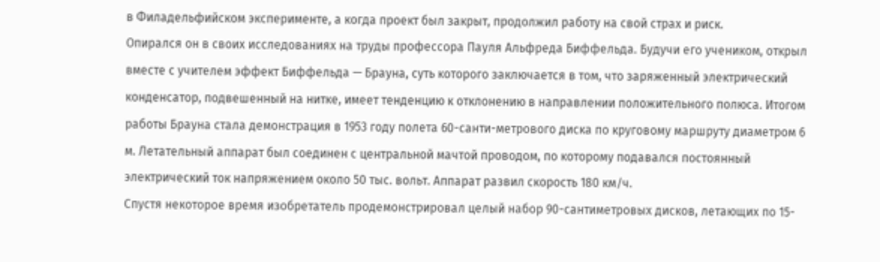в Филадельфийском эксперименте, а когда проект был закрыт, продолжил работу на свой страх и риск.
Опирался он в своих исследованиях на труды профессора Пауля Альфреда Биффельда. Будучи его учеником, открыл вместе с учителем эффект Биффельда — Брауна, суть которого заключается в том, что заряженный электрический конденсатор, подвешенный на нитке, имеет тенденцию к отклонению в направлении положительного полюса. Итогом работы Брауна стала демонстрация в 1953 году полета 60-санти-метрового диска по круговому маршруту диаметром 6 м. Летательный аппарат был соединен с центральной мачтой проводом, по которому подавался постоянный электрический ток напряжением около 50 тыс. вольт. Аппарат развил скорость 180 км/ч.
Спустя некоторое время изобретатель продемонстрировал целый набор 90-сантиметровых дисков, летающих по 15-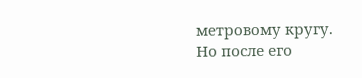метровому кругу. Но после его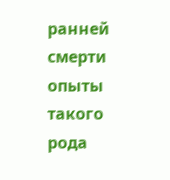ранней смерти опыты такого рода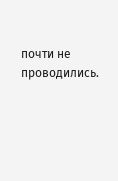почти не проводились.